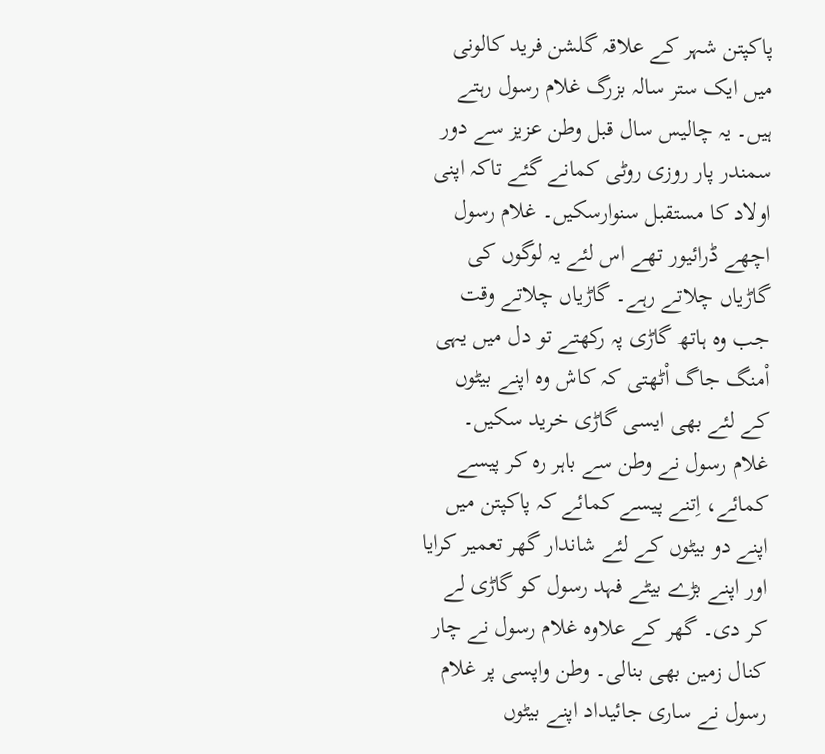پاکپتن شہر کے علاقہ گلشن فرید کالونی میں ایک ستر سالہ بزرگ غلام رسول رہتے ہیں۔ یہ چالیس سال قبل وطن عزیز سے دور سمندر پار روزی روٹی کمانے گئے تاکہ اپنی اولاد کا مستقبل سنوارسکیں۔ غلام رسول اچھے ڈرائیور تھے اس لئے یہ لوگوں کی گاڑیاں چلاتے رہے۔ گاڑیاں چلاتے وقت جب وہ ہاتھ گاڑی پہ رکھتے تو دل میں یہی اْمنگ جاگ اْٹھتی کہ کاش وہ اپنے بیٹوں کے لئے بھی ایسی گاڑی خرید سکیں۔ غلام رسول نے وطن سے باہر رہ کر پیسے کمائے، اِتنے پیسے کمائے کہ پاکپتن میں اپنے دو بیٹوں کے لئے شاندار گھر تعمیر کرایا اور اپنے بڑے بیٹے فہد رسول کو گاڑی لے کر دی۔ گھر کے علاوہ غلام رسول نے چار کنال زمین بھی بنالی۔ وطن واپسی پر غلام رسول نے ساری جائیداد اپنے بیٹوں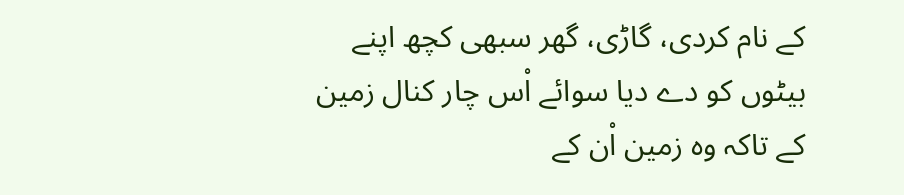کے نام کردی، گاڑی، گھر سبھی کچھ اپنے بیٹوں کو دے دیا سوائے اْس چار کنال زمین کے تاکہ وہ زمین اْن کے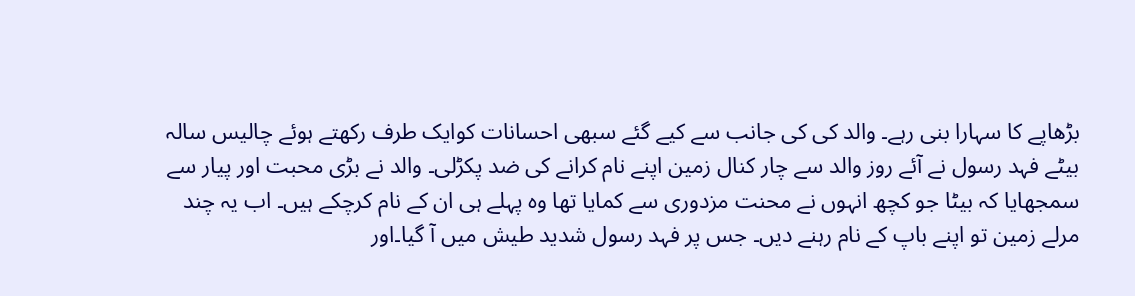بڑھاپے کا سہارا بنی رہے۔ والد کی کی جانب سے کیے گئے سبھی احسانات کوایک طرف رکھتے ہوئے چالیس سالہ بیٹے فہد رسول نے آئے روز والد سے چار کنال زمین اپنے نام کرانے کی ضد پکڑلی۔ والد نے بڑی محبت اور پیار سے سمجھایا کہ بیٹا جو کچھ انہوں نے محنت مزدوری سے کمایا تھا وہ پہلے ہی ان کے نام کرچکے ہیں۔ اب یہ چند مرلے زمین تو اپنے باپ کے نام رہنے دیں۔ جس پر فہد رسول شدید طیش میں آ گیا۔اور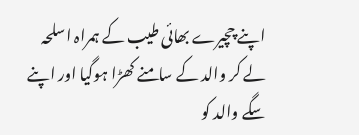اپنے چچیرے بھائی طیب کے ہمراہ اسلحہ لے کر والد کے سامنے کھڑا ہوگیا اور اپنے سگے والد کو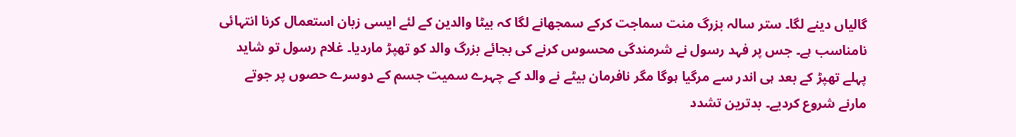گالیاں دینے لگا۔ ستر سالہ بزرگ منت سماجت کرکے سمجھانے لگا کہ بیٹا والدین کے لئے ایسی زبان استعمال کرنا انتہائی نامناسب ہے۔ جس پر فہد رسول نے شرمندگی محسوس کرنے کی بجائے بزرگ والد کو تھپڑ ماردیا۔ غلام رسول تو شاید پہلے تھپڑ کے بعد ہی اندر سے مرگیا ہوگا مگر نافرمان بیٹے نے والد کے چہرے سمیت جسم کے دوسرے حصوں پر جوتے مارنے شروع کردیے۔ بدترین تشدد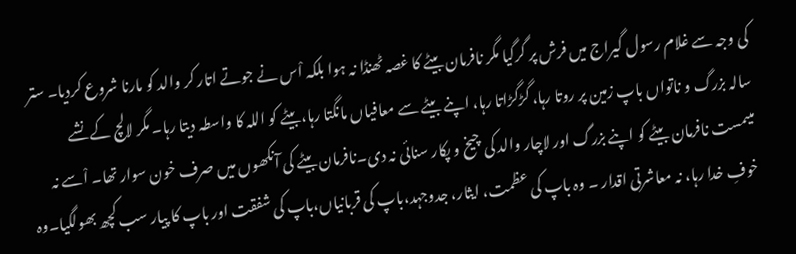کی وجہ سے غلام رسول گیراج میں فرش پر گرگیا مگر نافرمان بیٹے کا غصہ ٹھنڈا نہ ہوا بلکہ اْس نے جوتے اتار کر والد کو مارنا شروع کردیا۔ ستر سالہ بزرگ و ناتواں باپ زمین پر روتا رہا، گڑگڑاتا رہا، اپنے بیٹے سے معافیاں مانگتا رہا،بیٹے کو اللہ کا واسطہ دیتا رہا۔ مگر لالچ کے نشے میںمست نافرمان بیٹے کو اپنے بزرگ اور لاچار والد کی چیخ و پکار سنائی نہ دی۔نافرمان بیٹے کی آنکھوں میں صرف خون سوار تھا۔ اْسے نہ خوفِ خدا رہا، نہ معاشرتی اقدار ۔ وہ باپ کی عظمت، ایثار، جدوجہد،باپ کی قربانیاں،باپ کی شفقت اور باپ کا پیار سب کچھ بھولگیا۔وہ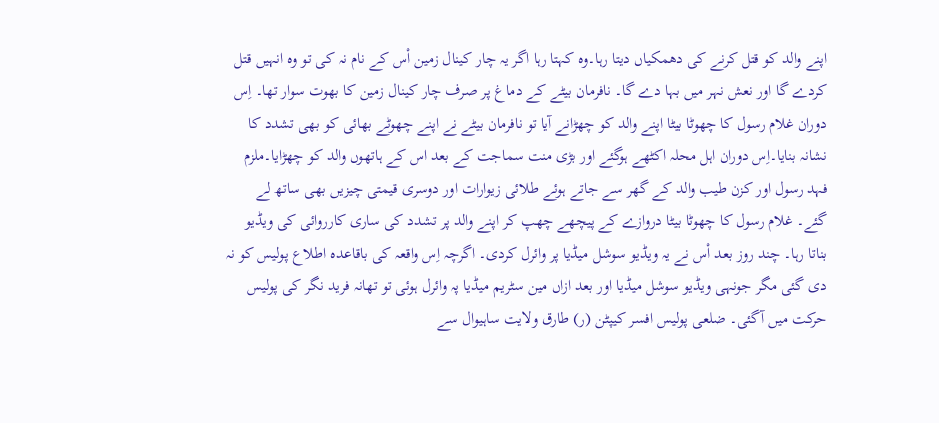اپنے والد کو قتل کرنے کی دھمکیاں دیتا رہا۔وہ کہتا رہا اگر یہ چار کینال زمین اْس کے نام نہ کی تو وہ انہیں قتل کردے گا اور نعش نہر میں بہا دے گا۔ نافرمان بیٹے کے دماغ پر صرف چار کینال زمین کا بھوت سوار تھا۔ اِس دوران غلام رسول کا چھوٹا بیٹا اپنے والد کو چھڑانے آیا تو نافرمان بیٹے نے اپنے چھوٹے بھائی کو بھی تشدد کا نشانہ بنایا۔اِس دوران اہل محلہ اکٹھے ہوگئے اور بڑی منت سماجت کے بعد اس کے ہاتھوں والد کو چھڑایا۔ملزم فہد رسول اور کزن طیب والد کے گھر سے جاتے ہوئے طلائی زیوارات اور دوسری قیمتی چیزیں بھی ساتھ لے گئے۔ غلام رسول کا چھوٹا بیٹا دروازے کے پیچھے چھپ کر اپنے والد پر تشدد کی ساری کارروائی کی ویڈیو بناتا رہا۔ چند روز بعد اْس نے یہ ویڈیو سوشل میڈیا پر وائرل کردی۔ اگرچہ اِس واقعہ کی باقاعدہ اطلاع پولیس کو نہ دی گئی مگر جونہی ویڈیو سوشل میڈیا اور بعد ازاں مین سٹریم میڈیا پہ وائرل ہوئی تو تھانہ فرید نگر کی پولیس حرکت میں آگئی۔ ضلعی پولیس افسر کیپٹن (ر) طارق ولایت ساہیوال سے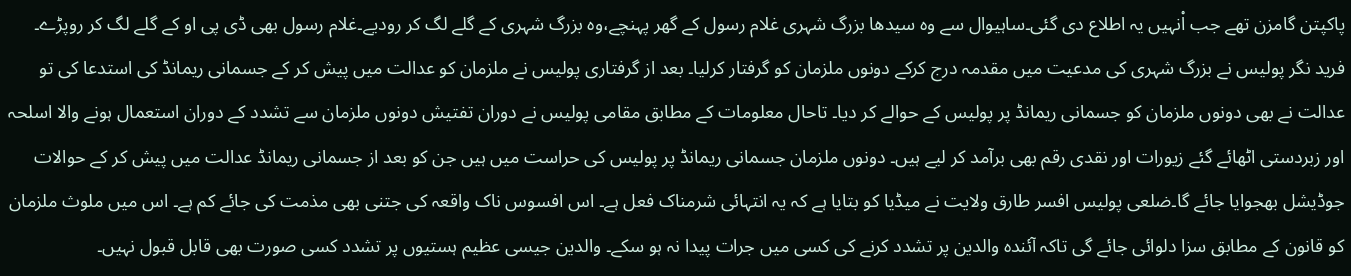پاکپتن گامزن تھے جب اْنہیں یہ اطلاع دی گئی۔ساہیوال سے وہ سیدھا بزرگ شہری غلام رسول کے گھر پہنچے،وہ بزرگ شہری کے گلے لگ کر رودیے۔غلام رسول بھی ڈی پی او کے گلے لگ کر روپڑے۔ فرید نگر پولیس نے بزرگ شہری کی مدعیت میں مقدمہ درج کرکے دونوں ملزمان کو گرفتار کرلیا۔ بعد از گرفتاری پولیس نے ملزمان کو عدالت میں پیش کر کے جسمانی ریمانڈ کی استدعا کی تو عدالت نے بھی دونوں ملزمان کو جسمانی ریمانڈ پر پولیس کے حوالے کر دیا۔ تاحال معلومات کے مطابق مقامی پولیس نے دوران تفتیش دونوں ملزمان سے تشدد کے دوران استعمال ہونے والا اسلحہ اور زبردستی اٹھائے گئے زیورات اور نقدی رقم بھی برآمد کر لیے ہیں۔ دونوں ملزمان جسمانی ریمانڈ پر پولیس کی حراست میں ہیں جن کو بعد از جسمانی ریمانڈ عدالت میں پیش کر کے حوالات جوڈیشل بھجوایا جائے گا۔ضلعی پولیس افسر طارق ولایت نے میڈیا کو بتایا ہے کہ یہ انتہائی شرمناک فعل ہے۔ اس افسوس ناک واقعہ کی جتنی بھی مذمت کی جائے کم ہے۔ اس میں ملوث ملزمان کو قانون کے مطابق سزا دلوائی جائے گی تاکہ آئندہ والدین پر تشدد کرنے کی کسی میں جرات پیدا نہ ہو سکے۔ والدین جیسی عظیم ہستیوں پر تشدد کسی صورت بھی قابل قبول نہیں۔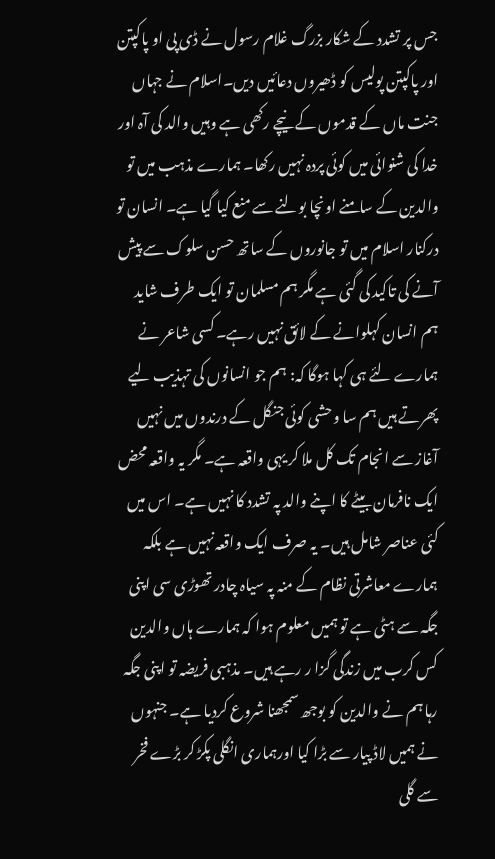جس پر تشدد کے شکار بزرگ غلام رسول نے ڈی پی او پاکپتن اور پاکپتن پولیس کو ڈھیروں دعائیں دیں۔اسلام نے جہاں جنت ماں کے قدموں کے نیچے رکھی ہے وہیں والد کی آہ اور خدا کی شنوائی میں کوئی پردہ نہیں رکھا۔ ہمارے مذہب میں تو والدین کے سامنے اونچا بولنے سے منع کیا گیا ہے۔ انسان تو درکنار اسلام میں تو جانوروں کے ساتھ حسن سلوک سے پیش آنے کی تاکید کی گئی ہے مگر ہم مسلمان تو ایک طرف شاید ہم انسان کہلوانے کے لائق نہیں رہے۔ کسی شاعر نے ہمارے لئے ہی کہا ہوگا کہ: ہم جو انسانوں کی تہذیب لیے پھرتے ہیں ہم سا وحشی کوئی جنگل کے درندوں میں نہیں آغاز سے انجام تک کل ملا کر یہی واقعہ ہے۔ مگر یہ واقعہ محض ایک نافرمان بیٹے کا اپنے والد پہ تشدد کا نہیں ہے۔ اس میں کئی عناصر شامل ہیں۔ یہ صرف ایک واقعہ نہیں ہے بلکہ ہمارے معاشرتی نظام کے منہ پہ سیاہ چادر تھوڑی سی اپنی جگہ سے ہٹی ہے تو ہمیں معلوم ہوا کہ ہمارے ہاں والدین کس کرب میں زندگی گزا ر رہے ہیں۔ مذہبی فریضہ تو اپنی جگہ رہا ہم نے والدین کو بوجھ سمجھنا شروع کردیا ہے۔ جنہوں نے ہمیں لاڈ پیار سے بڑا کیا اورہماری انگلی پکڑ کر بڑے فخر سے گلی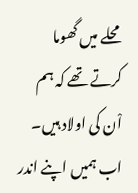محلے میں گھوما کرتے تھے کہ ہم اْن کی اولاد ہیں۔ اب ہمیں اپنے اندر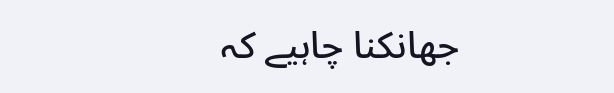جھانکنا چاہیے کہ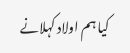کیا ہم اولاد کہلانے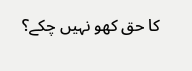کا حق کھو نہیں چکے؟